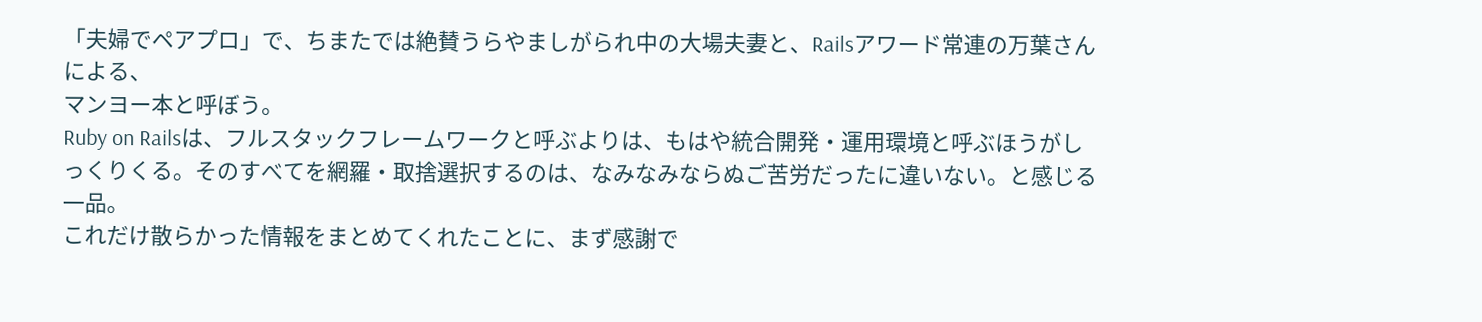「夫婦でペアプロ」で、ちまたでは絶賛うらやましがられ中の大場夫妻と、Railsアワード常連の万葉さんによる、
マンヨー本と呼ぼう。
Ruby on Railsは、フルスタックフレームワークと呼ぶよりは、もはや統合開発・運用環境と呼ぶほうがしっくりくる。そのすべてを網羅・取捨選択するのは、なみなみならぬご苦労だったに違いない。と感じる一品。
これだけ散らかった情報をまとめてくれたことに、まず感謝で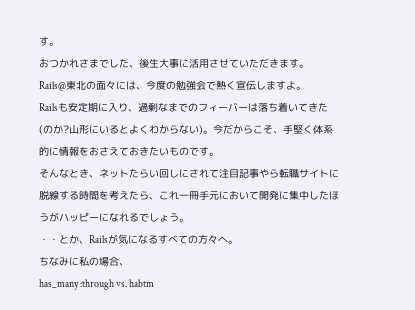す。
おつかれさまでした、後生大事に活用させていただきます。
Rails@東北の面々には、今度の勉強会で熱く宣伝しますよ。
Railsも安定期に入り、過剰なまでのフィーバーは落ち着いてきた(のか?山形にいるとよくわからない)。今だからこそ、手堅く体系的に情報をおさえておきたいものです。
そんなとき、ネットたらい回しにされて注目記事やら転職サイトに脱線する時間を考えたら、これ一冊手元において開発に集中したほうがハッピーになれるでしょう。
・・とか、Railsが気になるすべての方々へ。
ちなみに私の場合、
has_many :through vs. habtm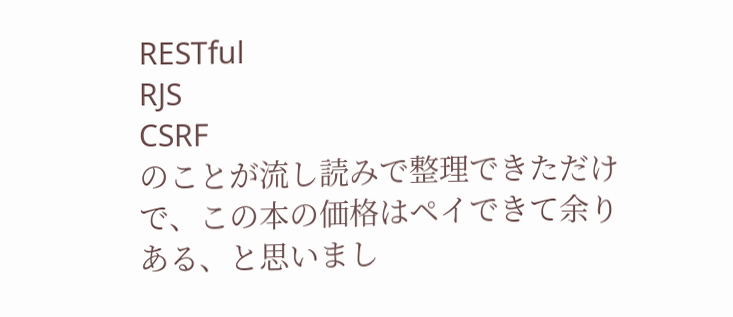RESTful
RJS
CSRF
のことが流し読みで整理できただけで、この本の価格はペイできて余りある、と思いまし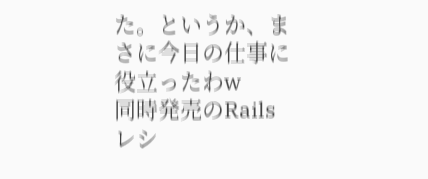た。というか、まさに今日の仕事に役立ったわw
同時発売のRailsレシ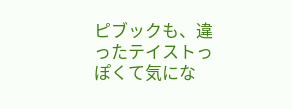ピブックも、違ったテイストっぽくて気にな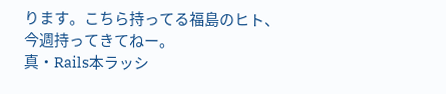ります。こちら持ってる福島のヒト、今週持ってきてねー。
真・Rails本ラッシ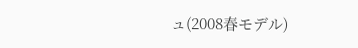ュ(2008春モデル)